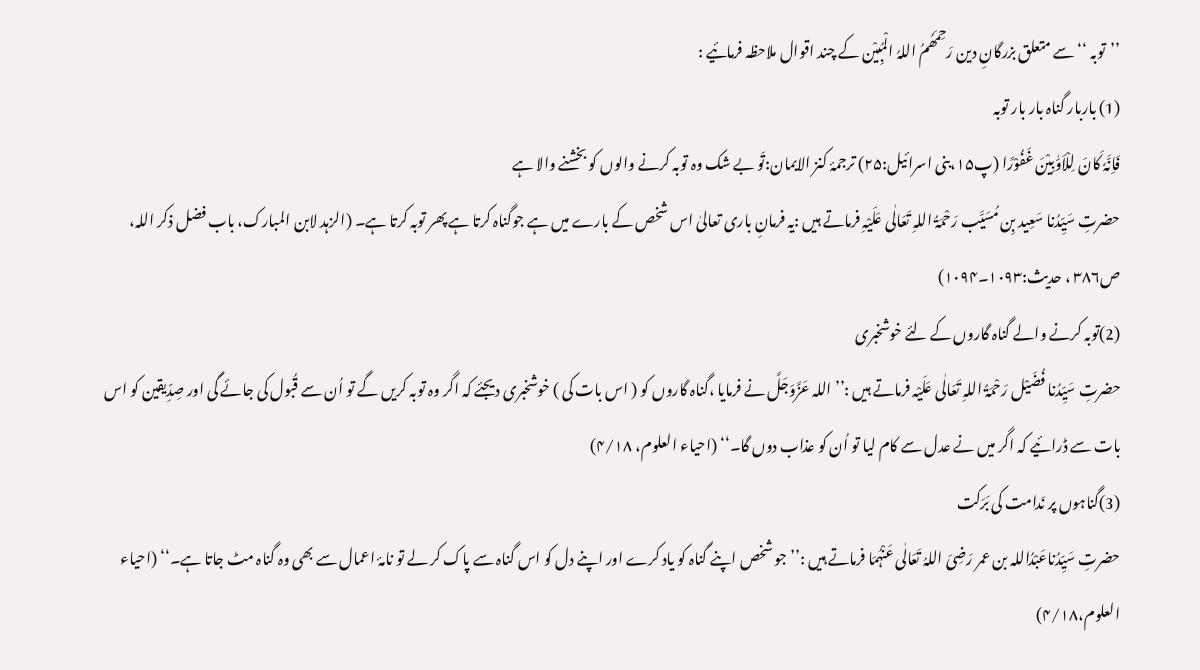’’توبہ ‘‘سے متعلق بزرگانِ دین رَحِمَھُمُ اللہُ الْمُبِیْن کے چند اقوال ملاحظہ فرمائیے :
(1) باربار گناہ بار بار توبہ
فَاِنَّہٗ کَانَ لِلْاَوّٰبِیْنَ غَفُوْرًا (پ۱۵،بنی اسرائیل:۲۵) ترجمۂ کنز الایمان:تَو بے شک وہ توبہ کرنے والوں کو بخشنے والا ہے
حضرتِ سَیِّدُنا سَعِید بِن مُسَیَّب رَحْمَۃُ اللہِ تَعَالٰی عَلَیْہِ فرماتے ہیں :یہ فرمانِ باری تعالیٰ اس شخص کے بارے میں ہے جوگناہ کرتا ہے پھر توبہ کرتا ہے۔ (الزہد لابن المبارک، باب فضل ذکر اللہ، ص۳۸۶ ، حدیث:۱۰۹۳۔۱۰۹۴)
(2)توبہ کرنے والے گناہ گاروں کے لئے خوشخبری
حضرتِ سَیِّدُنا فُضَیْل رَحْمَۃُ اللہِ تَعَالٰی عَلَیْہ فرماتے ہیں :’’ اللہ عَزَّوَجَلَّ نے فرمایا ،گناہ گاروں کو ( اس بات کی ) خوشخبری دیجئے کہ اگر وہ توبہ کریں گے تو اُن سے قُبول کی جائے گی اور صِدِّیقین کو اس بات سے ڈرائیے کہ اگر میں نے عدل سے کام لیا تو اُن کو عذاب دوں گا۔‘‘ (احیاء العلوم، ۴/۱۸)
(3)گناہوں پر نَدامت کی بَرَکت
حضرتِ سَیِّدُناعَبْدُاللہ بن عمر رَضِیَ اللہُ تَعَالٰی عَنْہُمَا فرماتے ہیں :’’ جو شخص اپنے گناہ کو یاد کرے اور اپنے دل کو اس گناہ سے پاک کر لے تو نامۂ اعمال سے بھی وہ گناہ مٹ جاتا ہے۔‘‘ (احیاء العلوم،۴/۱۸)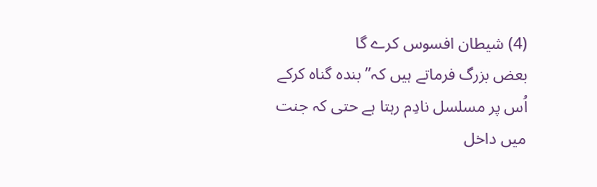(4) شیطان افسوس کرے گا
بعض بزرگ فرماتے ہیں کہ’’ بندہ گناہ کرکے اُس پر مسلسل نادِم رہتا ہے حتی کہ جنت میں داخل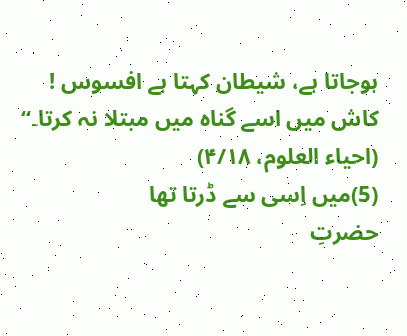ہوجاتا ہے، شیطان کہتا ہے افسوس ! کاش میں اسے گناہ میں مبتلا نہ کرتا۔‘‘ (احیاء العلوم، ۴/۱۸)
(5)میں اِسی سے ڈرتا تھا
حضرتِ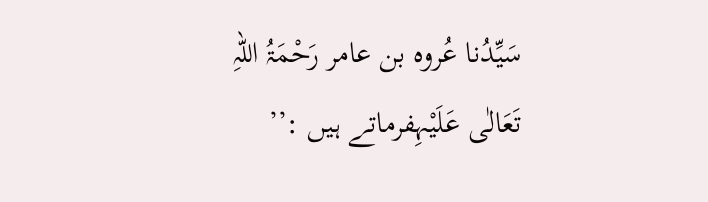سَیِّدُنا عُروہ بن عامر رَحْمَۃُ اللہِ تَعَالٰی عَلَیْہِفرماتے ہیں :’’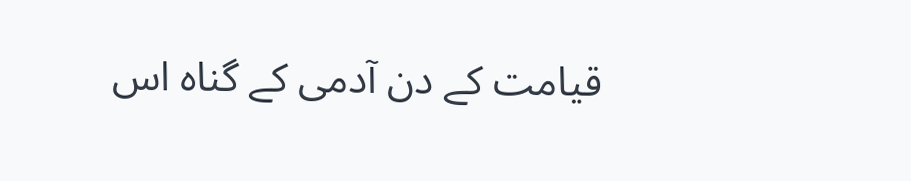قیامت کے دن آدمی کے گناہ اس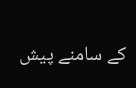کے سامنے پیش